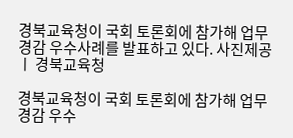경북교육청이 국회 토론회에 참가해 업무경감 우수사례를 발표하고 있다. 사진제공 ㅣ 경북교육청

경북교육청이 국회 토론회에 참가해 업무경감 우수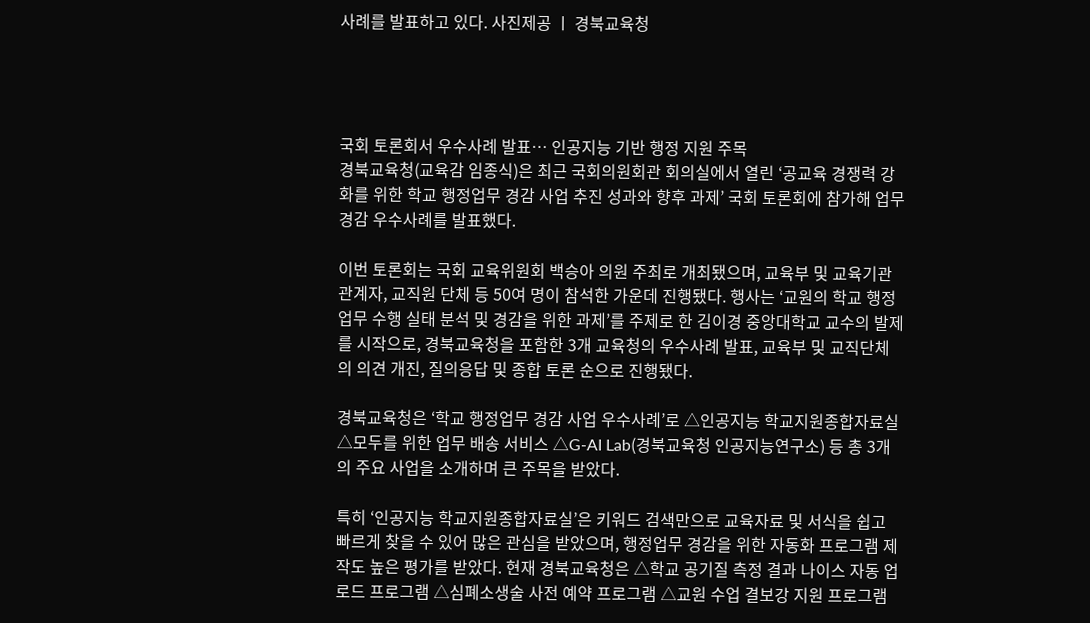사례를 발표하고 있다. 사진제공 ㅣ 경북교육청




국회 토론회서 우수사례 발표… 인공지능 기반 행정 지원 주목
경북교육청(교육감 임종식)은 최근 국회의원회관 회의실에서 열린 ‘공교육 경쟁력 강화를 위한 학교 행정업무 경감 사업 추진 성과와 향후 과제’ 국회 토론회에 참가해 업무 경감 우수사례를 발표했다.

이번 토론회는 국회 교육위원회 백승아 의원 주최로 개최됐으며, 교육부 및 교육기관 관계자, 교직원 단체 등 50여 명이 참석한 가운데 진행됐다. 행사는 ‘교원의 학교 행정업무 수행 실태 분석 및 경감을 위한 과제’를 주제로 한 김이경 중앙대학교 교수의 발제를 시작으로, 경북교육청을 포함한 3개 교육청의 우수사례 발표, 교육부 및 교직단체의 의견 개진, 질의응답 및 종합 토론 순으로 진행됐다.

경북교육청은 ‘학교 행정업무 경감 사업 우수사례’로 △인공지능 학교지원종합자료실 △모두를 위한 업무 배송 서비스 △G-AI Lab(경북교육청 인공지능연구소) 등 총 3개의 주요 사업을 소개하며 큰 주목을 받았다.

특히 ‘인공지능 학교지원종합자료실’은 키워드 검색만으로 교육자료 및 서식을 쉽고 빠르게 찾을 수 있어 많은 관심을 받았으며, 행정업무 경감을 위한 자동화 프로그램 제작도 높은 평가를 받았다. 현재 경북교육청은 △학교 공기질 측정 결과 나이스 자동 업로드 프로그램 △심폐소생술 사전 예약 프로그램 △교원 수업 결보강 지원 프로그램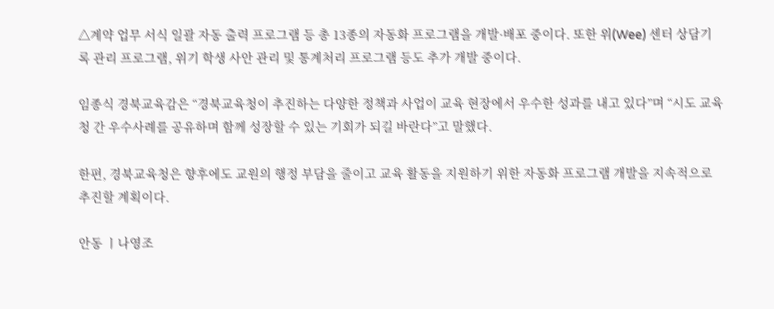△계약 업무 서식 일괄 자동 출력 프로그램 등 총 13종의 자동화 프로그램을 개발·배포 중이다. 또한 위(Wee) 센터 상담기록 관리 프로그램, 위기 학생 사안 관리 및 통계처리 프로그램 등도 추가 개발 중이다.

임종식 경북교육감은 “경북교육청이 추진하는 다양한 정책과 사업이 교육 현장에서 우수한 성과를 내고 있다”며 “시도 교육청 간 우수사례를 공유하며 함께 성장할 수 있는 기회가 되길 바란다”고 말했다.

한편, 경북교육청은 향후에도 교원의 행정 부담을 줄이고 교육 활동을 지원하기 위한 자동화 프로그램 개발을 지속적으로 추진할 계획이다.

안동 ㅣ나영조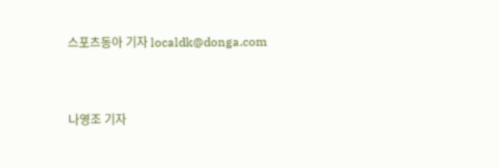스포츠동아 기자 localdk@donga.com


나영조 기자